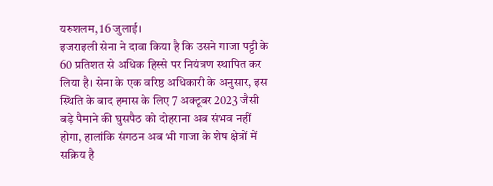यरुशलम, 16 जुलाई।
इजराइली सेना ने दावा किया है कि उसने गाजा पट्टी के 60 प्रतिशत से अधिक हिस्से पर नियंत्रण स्थापित कर लिया है। सेना के एक वरिष्ठ अधिकारी के अनुसार, इस स्थिति के बाद हमास के लिए 7 अक्टूबर 2023 जैसी बड़े पैमाने की घुसपैठ को दोहराना अब संभव नहीं होगा, हालांकि संगठन अब भी गाजा के शेष क्षेत्रों में सक्रिय है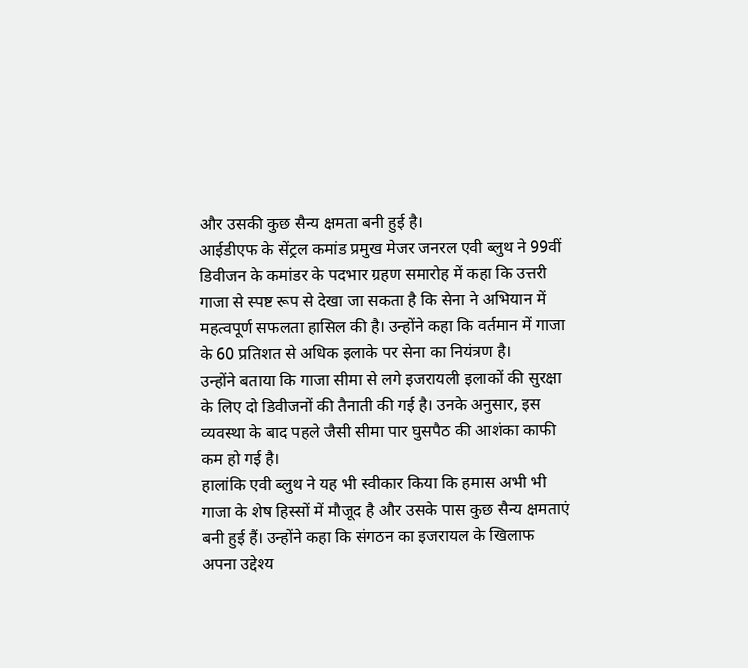और उसकी कुछ सैन्य क्षमता बनी हुई है।
आईडीएफ के सेंट्रल कमांड प्रमुख मेजर जनरल एवी ब्लुथ ने 99वीं डिवीजन के कमांडर के पदभार ग्रहण समारोह में कहा कि उत्तरी गाजा से स्पष्ट रूप से देखा जा सकता है कि सेना ने अभियान में महत्वपूर्ण सफलता हासिल की है। उन्होंने कहा कि वर्तमान में गाजा के 60 प्रतिशत से अधिक इलाके पर सेना का नियंत्रण है।
उन्होंने बताया कि गाजा सीमा से लगे इजरायली इलाकों की सुरक्षा के लिए दो डिवीजनों की तैनाती की गई है। उनके अनुसार, इस व्यवस्था के बाद पहले जैसी सीमा पार घुसपैठ की आशंका काफी कम हो गई है।
हालांकि एवी ब्लुथ ने यह भी स्वीकार किया कि हमास अभी भी गाजा के शेष हिस्सों में मौजूद है और उसके पास कुछ सैन्य क्षमताएं बनी हुई हैं। उन्होंने कहा कि संगठन का इजरायल के खिलाफ अपना उद्देश्य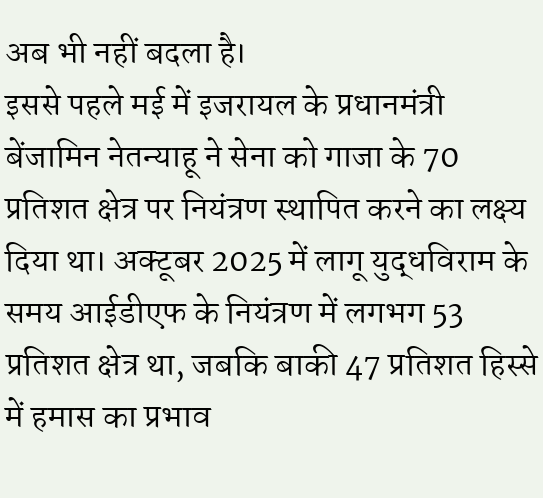अब भी नहीं बदला है।
इससे पहले मई में इजरायल के प्रधानमंत्री बेंजामिन नेतन्याहू ने सेना को गाजा के 70 प्रतिशत क्षेत्र पर नियंत्रण स्थापित करने का लक्ष्य दिया था। अक्टूबर 2025 में लागू युद्धविराम के समय आईडीएफ के नियंत्रण में लगभग 53 प्रतिशत क्षेत्र था, जबकि बाकी 47 प्रतिशत हिस्से में हमास का प्रभाव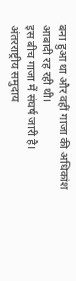बना हुआ था और वहीं गाजा की अधिकांश आबादी रह रही थी।
इस बीच गाजा में संघर्ष जारी है। अंतरराष्ट्रीय समुदाय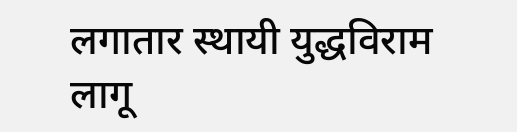लगातार स्थायी युद्धविराम लागू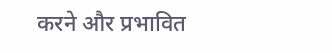करने और प्रभावित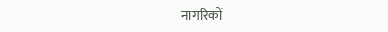नागरिकों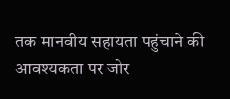तक मानवीय सहायता पहुंचाने की आवश्यकता पर जोर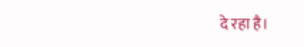दे रहा है।